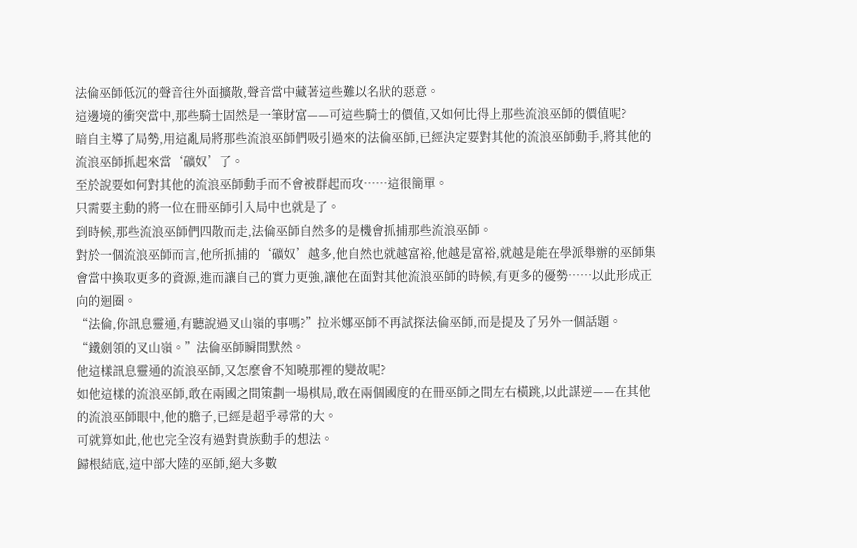法倫巫師低沉的聲音往外面擴散,聲音當中藏著這些難以名狀的惡意。
這邊境的衝突當中,那些騎士固然是一筆財富——可這些騎士的價值,又如何比得上那些流浪巫師的價值呢?
暗自主導了局勢,用這亂局將那些流浪巫師們吸引過來的法倫巫師,已經決定要對其他的流浪巫師動手,將其他的流浪巫師抓起來當‘礦奴’了。
至於說要如何對其他的流浪巫師動手而不會被群起而攻……這很簡單。
只需要主動的將一位在冊巫師引入局中也就是了。
到時候,那些流浪巫師們四散而走,法倫巫師自然多的是機會抓捕那些流浪巫師。
對於一個流浪巫師而言,他所抓捕的‘礦奴’越多,他自然也就越富裕,他越是富裕,就越是能在學派舉辦的巫師集會當中換取更多的資源,進而讓自己的實力更強,讓他在面對其他流浪巫師的時候,有更多的優勢……以此形成正向的迴圈。
“法倫,你訊息靈通,有聽說過叉山嶺的事嗎?”拉米娜巫師不再試探法倫巫師,而是提及了另外一個話題。
“鐵劍領的叉山嶺。”法倫巫師瞬間默然。
他這樣訊息靈通的流浪巫師,又怎麼會不知曉那裡的變故呢?
如他這樣的流浪巫師,敢在兩國之間策劃一場棋局,敢在兩個國度的在冊巫師之間左右橫跳,以此謀逆——在其他的流浪巫師眼中,他的膽子,已經是超乎尋常的大。
可就算如此,他也完全沒有過對貴族動手的想法。
歸根結底,這中部大陸的巫師,絕大多數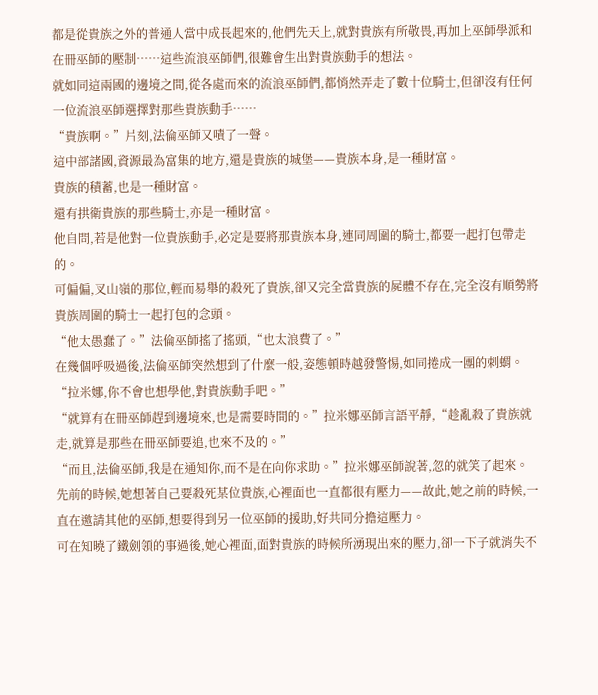都是從貴族之外的普通人當中成長起來的,他們先天上,就對貴族有所敬畏,再加上巫師學派和在冊巫師的壓制……這些流浪巫師們,很難會生出對貴族動手的想法。
就如同這兩國的邊境之間,從各處而來的流浪巫師們,都悄然弄走了數十位騎士,但卻沒有任何一位流浪巫師選擇對那些貴族動手……
“貴族啊。”片刻,法倫巫師又嘖了一聲。
這中部諸國,資源最為富集的地方,還是貴族的城堡——貴族本身,是一種財富。
貴族的積蓄,也是一種財富。
還有拱衛貴族的那些騎士,亦是一種財富。
他自問,若是他對一位貴族動手,必定是要將那貴族本身,連同周圍的騎士,都要一起打包帶走的。
可偏偏,叉山嶺的那位,輕而易舉的殺死了貴族,卻又完全當貴族的屍體不存在,完全沒有順勢將貴族周圍的騎士一起打包的念頭。
“他太愚蠢了。”法倫巫師搖了搖頭,“也太浪費了。”
在幾個呼吸過後,法倫巫師突然想到了什麼一般,姿態頓時越發警惕,如同捲成一團的刺蝟。“拉米娜,你不會也想學他,對貴族動手吧。”
“就算有在冊巫師趕到邊境來,也是需要時間的。”拉米娜巫師言語平靜,“趁亂殺了貴族就走,就算是那些在冊巫師要追,也來不及的。”
“而且,法倫巫師,我是在通知你,而不是在向你求助。”拉米娜巫師說著,忽的就笑了起來。
先前的時候,她想著自己要殺死某位貴族,心裡面也一直都很有壓力——故此,她之前的時候,一直在邀請其他的巫師,想要得到另一位巫師的援助,好共同分擔這壓力。
可在知曉了鐵劍領的事過後,她心裡面,面對貴族的時候所湧現出來的壓力,卻一下子就消失不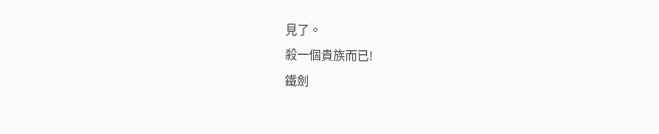見了。
殺一個貴族而已!
鐵劍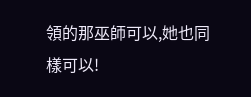領的那巫師可以,她也同樣可以!